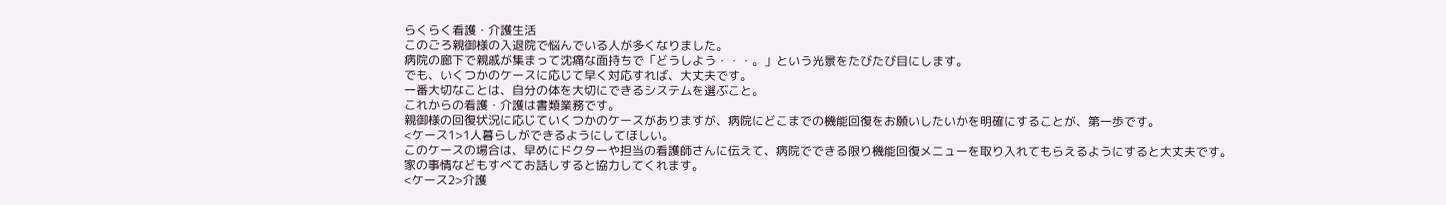らくらく看護・介護生活
このごろ親御様の入退院で悩んでいる人が多くなりました。
病院の廊下で親戚が集まって沈痛な面持ちで「どうしよう・・・。」という光景をたびたび目にします。
でも、いくつかのケースに応じて早く対応すれば、大丈夫です。
一番大切なことは、自分の体を大切にできるシステムを選ぶこと。
これからの看護・介護は書類業務です。
親御様の回復状況に応じていくつかのケースがありますが、病院にどこまでの機能回復をお願いしたいかを明確にすることが、第一歩です。
<ケース1>1人暮らしができるようにしてほしい。
このケースの場合は、早めにドクターや担当の看護師さんに伝えて、病院でできる限り機能回復メニューを取り入れてもらえるようにすると大丈夫です。
家の事情などもすべてお話しすると協力してくれます。
<ケース2>介護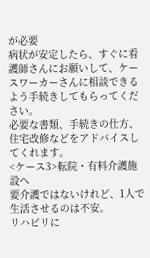が必要
病状が安定したら、すぐに看護師さんにお願いして、ケースワーカーさんに相談できるよう手続きしてもらってください。
必要な書類、手続きの仕方、住宅改修などをアドバイスしてくれます。
<ケース3>転院・有料介護施設へ
要介護ではないけれど、1人で生活させるのは不安。
リハビリに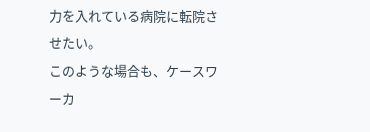力を入れている病院に転院させたい。
このような場合も、ケースワーカ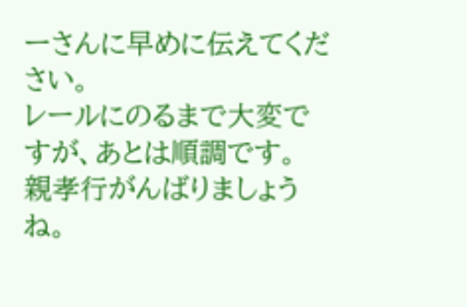ーさんに早めに伝えてください。
レールにのるまで大変ですが、あとは順調です。
親孝行がんばりましょうね。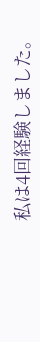私は4回経験しました。